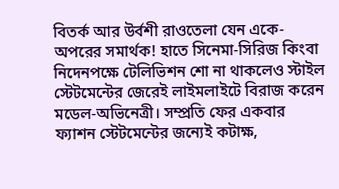বিতর্ক আর উর্বশী রাওতেলা যেন একে-অপরের সমার্থক! হাতে সিনেমা-সিরিজ কিংবা নিদেনপক্ষে টেলিভিশন শো না থাকলেও স্টাইল স্টেটমেন্টের জেরেই লাইমলাইটে বিরাজ করেন মডেল-অভিনেত্রী। সম্প্রতি ফের একবার ফ্যাশন স্টেটমেন্টের জন্যেই কটাক্ষ,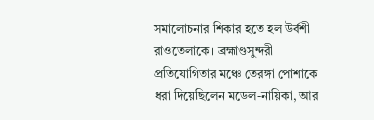সমালোচনার শিকার হতে হল উর্বশী রাওতেলাকে। ব্রহ্মাণ্ডসুন্দরী প্রতিযোগিতার মঞ্চে তেরঙ্গা পোশাকে ধরা দিয়েছিলেন মডেল-নায়িকা, আর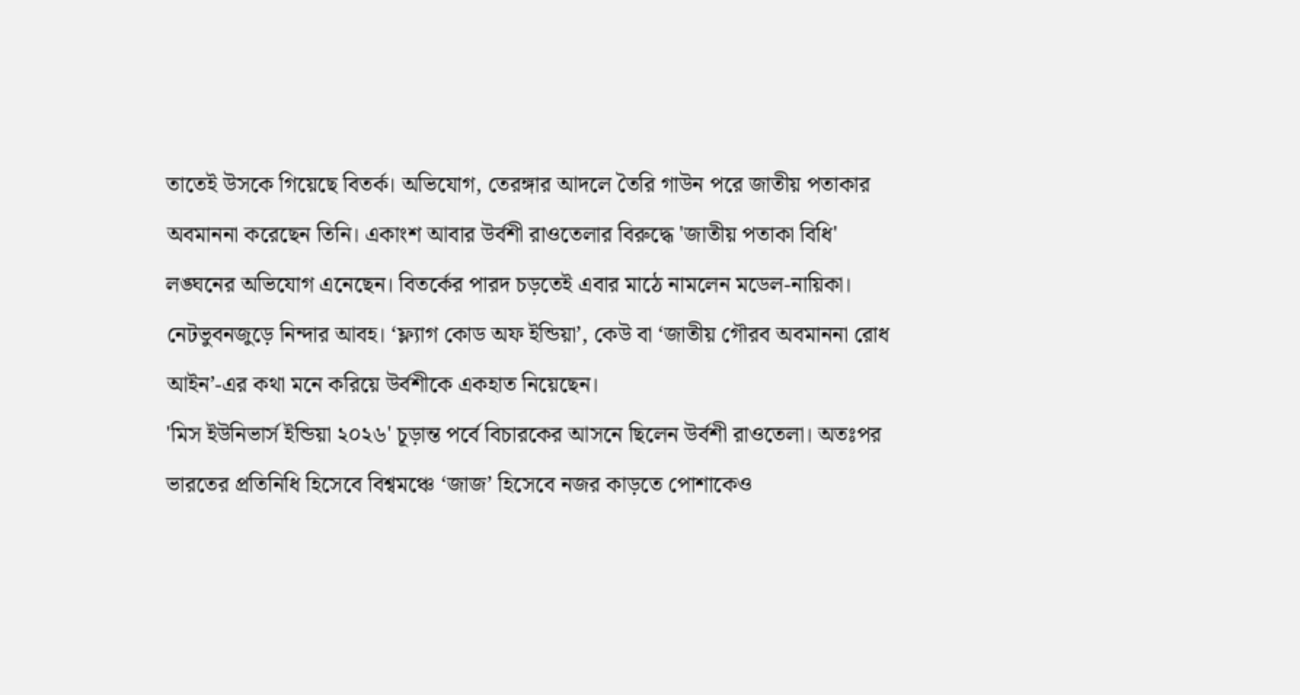তাতেই উসকে গিয়েছে বিতর্ক। অভিযোগ, তেরঙ্গার আদলে তৈরি গাউন পরে জাতীয় পতাকার অবমাননা করেছেন তিনি। একাংশ আবার উর্বশী রাওতেলার বিরুদ্ধে 'জাতীয় পতাকা বিধি' লঙ্ঘনের অভিযোগ এনেছেন। বিতর্কের পারদ চড়তেই এবার মাঠে নামলেন মডেল-নায়িকা।
নেটভুবনজুড়ে নিন্দার আবহ। ‘ফ্ল্যাগ কোড অফ ইন্ডিয়া’, কেউ বা ‘জাতীয় গৌরব অবমাননা রোধ আইন’-এর কথা মনে করিয়ে উর্বশীকে একহাত নিয়েছেন।
'মিস ইউনিভার্স ইন্ডিয়া ২০২৬' চূড়ান্ত পর্বে বিচারকের আসনে ছিলেন উর্বশী রাওতেলা। অতঃপর ভারতের প্রতিনিধি হিসেবে বিশ্বমঞ্চে ‘জাজ’ হিসেবে নজর কাড়তে পোশাকেও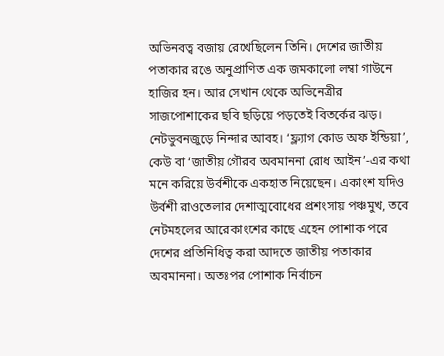অভিনবত্ব বজায় রেখেছিলেন তিনি। দেশের জাতীয় পতাকার রঙে অনুপ্রাণিত এক জমকালো লম্বা গাউনে হাজির হন। আর সেখান থেকে অভিনেত্রীর সাজপোশাকের ছবি ছড়িয়ে পড়তেই বিতর্কের ঝড়। নেটভুবনজুড়ে নিন্দার আবহ। ‘ফ্ল্যাগ কোড অফ ইন্ডিয়া’, কেউ বা ‘জাতীয় গৌরব অবমাননা রোধ আইন’-এর কথা মনে করিয়ে উর্বশীকে একহাত নিয়েছেন। একাংশ যদিও উর্বশী রাওতেলার দেশাত্মবোধের প্রশংসায় পঞ্চমুখ, তবে নেটমহলের আরেকাংশের কাছে এহেন পোশাক পরে দেশের প্রতিনিধিত্ব করা আদতে জাতীয় পতাকার অবমাননা। অতঃপর পোশাক নির্বাচন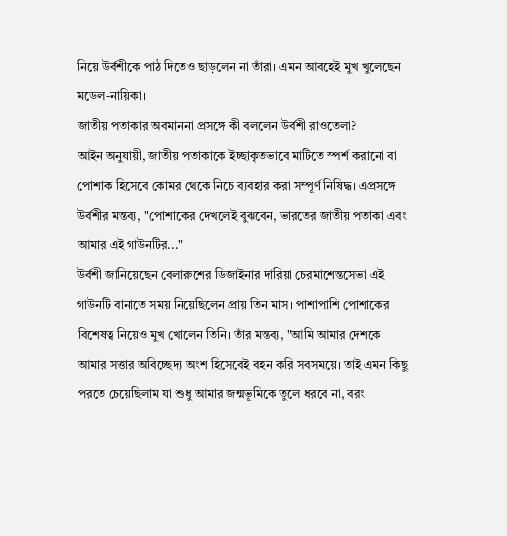নিয়ে উর্বশীকে পাঠ দিতেও ছাড়লেন না তাঁরা। এমন আবহেই মুখ খুলেছেন মডেল-নায়িকা।
জাতীয় পতাকার অবমাননা প্রসঙ্গে কী বললেন উর্বশী রাওতেলা?
আইন অনুযায়ী, জাতীয় পতাকাকে ইচ্ছাকৃতভাবে মাটিতে স্পর্শ করানো বা পোশাক হিসেবে কোমর থেকে নিচে ব্যবহার করা সম্পূর্ণ নিষিদ্ধ। এপ্রসঙ্গে উর্বশীর মন্তব্য, "পোশাকের দেখলেই বুঝবেন, ভারতের জাতীয় পতাকা এবং আমার এই গাউনটির..."
উর্বশী জানিয়েছেন বেলারুশের ডিজাইনার দারিয়া চেরমাশেন্তসেভা এই গাউনটি বানাতে সময় নিয়েছিলেন প্রায় তিন মাস। পাশাপাশি পোশাকের বিশেষত্ব নিয়েও মুখ খোলেন তিনি। তাঁর মন্তব্য, "আমি আমার দেশকে আমার সত্তার অবিচ্ছেদ্য অংশ হিসেবেই বহন করি সবসময়ে। তাই এমন কিছু পরতে চেয়েছিলাম যা শুধু আমার জন্মভূমিকে তুলে ধরবে না, বরং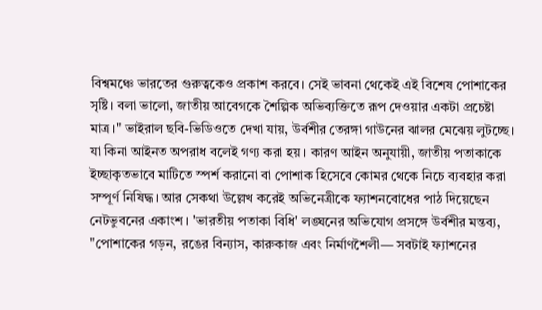বিশ্বমঞ্চে ভারতের গুরুত্বকেও প্রকাশ করবে। সেই ভাবনা থেকেই এই বিশেষ পোশাকের সৃষ্টি। বলা ভালো, জাতীয় আবেগকে শৈল্পিক অভিব্যক্তিতে রূপ দেওয়ার একটা প্রচেষ্টা মাত্র।" ভাইরাল ছবি-ভিডিওতে দেখা যায়, উর্বশীর তেরঙ্গা গাউনের ঝালর মেঝেয় লুটচ্ছে। যা কিনা আইনত অপরাধ বলেই গণ্য করা হয়। কারণ আইন অনুযায়ী, জাতীয় পতাকাকে ইচ্ছাকৃতভাবে মাটিতে স্পর্শ করানো বা পোশাক হিসেবে কোমর থেকে নিচে ব্যবহার করা সম্পূর্ণ নিষিদ্ধ। আর সেকথা উল্লেখ করেই অভিনেত্রীকে ফ্যাশনবোধের পাঠ দিয়েছেন নেটভুবনের একাংশ। 'ভারতীয় পতাকা বিধি' লঙ্ঘনের অভিযোগ প্রসঙ্গে উর্বশীর মন্তব্য, "পোশাকের গড়ন, রঙের বিন্যাস, কারুকাজ এবং নির্মাণশৈলী— সবটাই ফ্যাশনের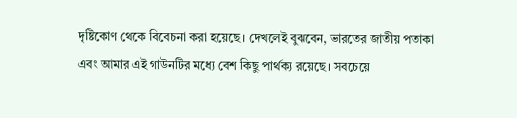দৃষ্টিকোণ থেকে বিবেচনা করা হয়েছে। দেখলেই বুঝবেন, ভারতের জাতীয় পতাকা এবং আমার এই গাউনটির মধ্যে বেশ কিছু পার্থক্য রয়েছে। সবচেয়ে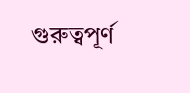গুরুত্বপূর্ণ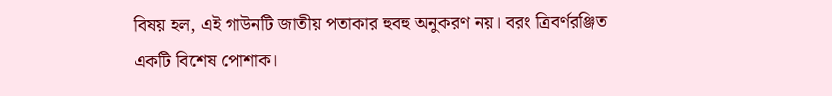বিষয় হল, এই গাউনটি জাতীয় পতাকার হুবহু অনুকরণ নয়। বরং ত্রিবর্ণরঞ্জিত একটি বিশেষ পোশাক।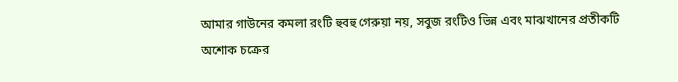আমার গাউনের কমলা রংটি হুবহু গেরুয়া নয়, সবুজ রংটিও ভিন্ন এবং মাঝখানের প্রতীকটি অশোক চক্রের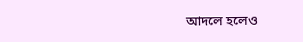আদলে হলেও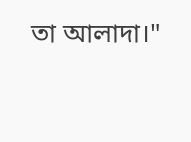তা আলাদা।"